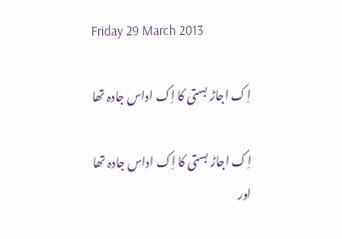Friday 29 March 2013

اِک اجاڑ بستی کا اِک اداس جادہ تھا

اِک اجاڑ بستی کا اِک اداس جادہ تھا
اور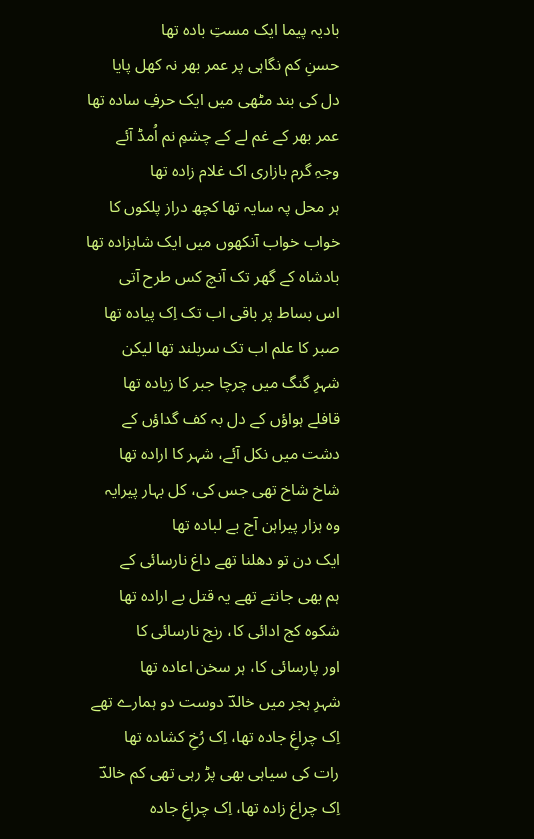بادیہ پیما ایک مستِ بادہ تھا
حسنِ کم نگاہی پر عمر بھر نہ کھل پایا
دل کی بند مٹھی میں ایک حرفِ سادہ تھا
عمر بھر کے غم لے کے چشمِ نم اُمڈ آئے
وجہِ گرم بازاری اک غلام زادہ تھا
ہر محل پہ سایہ تھا کچھ دراز پلکوں کا
خواب خواب آنکھوں میں ایک شاہزادہ تھا
بادشاہ کے گھر تک آنچ کس طرح آتی
اس بساط پر باقی اب تک اِک پیادہ تھا
صبر کا علم اب تک سربلند تھا لیکن
شہرِ گنگ میں چرچا جبر کا زیادہ تھا
قافلے ہواؤں کے دل بہ کف گداؤں کے
دشت میں نکل آئے، شہر کا ارادہ تھا
شاخ شاخ تھی جس کی، کل بہار پیرایہ
وہ ہزار پیراہن آج بے لبادہ تھا
ایک دن تو دھلنا تھے داغ نارسائی کے
ہم بھی جانتے تھے یہ قتل بے ارادہ تھا
شکوہ کج ادائی کا، رنج نارسائی کا
اور پارسائی کا، ہر سخن اعادہ تھا
شہرِ ہجر میں خالدؔ دوست دو ہمارے تھے
اِک چراغِ جادہ تھا، اِک رُخِ کشادہ تھا
رات کی سیاہی بھی پڑ رہی تھی کم خالدؔ
اِک چراغ زادہ تھا، اِک چراغِ جادہ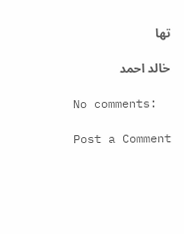تھا

خالد احمد

No comments:

Post a Comment